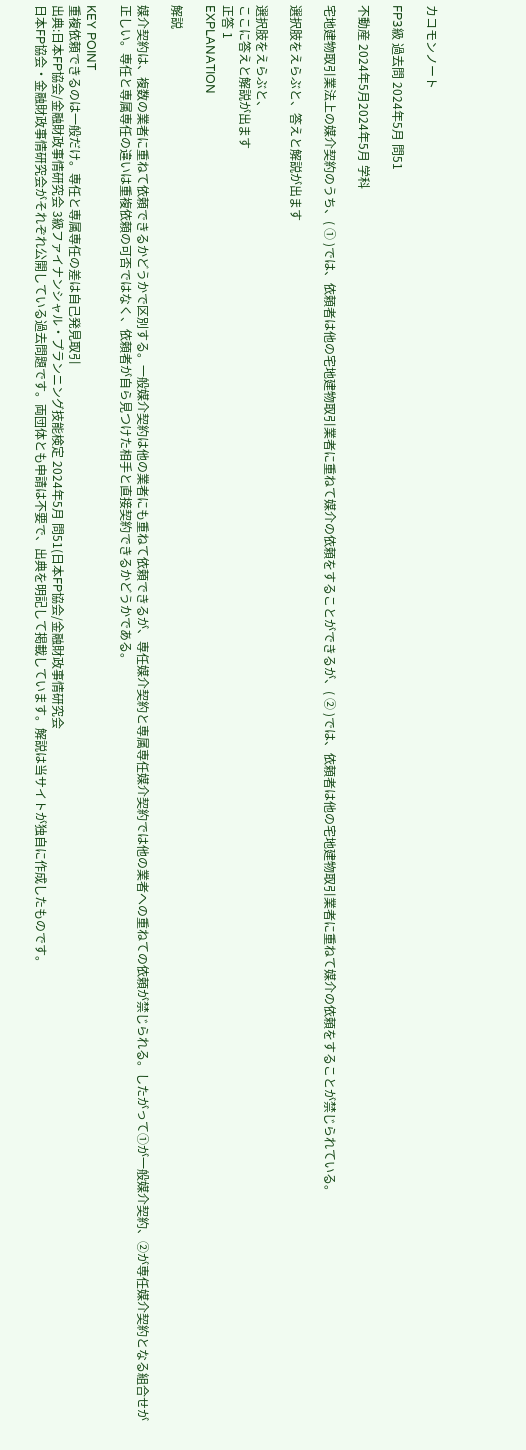カコモンノート

FP3級 過去問 2024年5月 問51

不動産 2024年5月2024年5月 学科

宅地建物取引業法上の媒介契約のうち、( ① )では、依頼者は他の宅地建物取引業者に重ねて媒介の依頼をすることができるが、( ② )では、依頼者は他の宅地建物取引業者に重ねて媒介の依頼をすることが禁じられている。

選択肢をえらぶと、答えと解説が出ます

選択肢をえらぶと、
ここに答えと解説が出ます
正答 1
EXPLANATION

解説

媒介契約は、複数の業者に重ねて依頼できるかどうかで区別する。一般媒介契約は他の業者にも重ねて依頼できるが、専任媒介契約と専属専任媒介契約では他の業者への重ねての依頼が禁じられる。したがって①が一般媒介契約、②が専任媒介契約となる組合せが正しい。専任と専属専任の違いは重複依頼の可否ではなく、依頼者が自ら見つけた相手と直接契約できるかどうかである。

KEY POINT
重複依頼できるのは一般だけ。専任と専属専任の差は自己発見取引
出典:日本FP協会/金融財政事情研究会 3級ファイナンシャル・プランニング技能検定 2024年5月 問51(日本FP協会/金融財政事情研究会
日本FP協会・金融財政事情研究会がそれぞれ公開している過去問題です。両団体とも申請は不要で、出典を明記して掲載しています。解説は当サイトが独自に作成したものです。